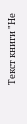Текст книги "Не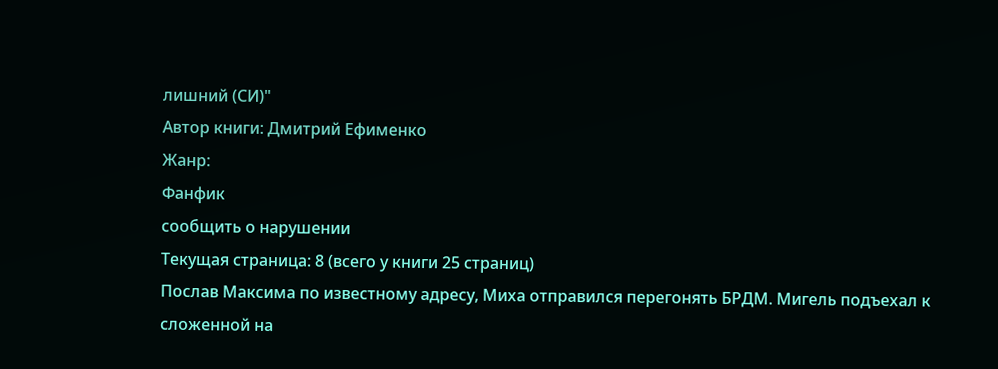лишний (СИ)"
Автор книги: Дмитрий Ефименко
Жанр:
Фанфик
сообщить о нарушении
Текущая страница: 8 (всего у книги 25 страниц)
Послав Максима по известному адресу, Миха отправился перегонять БРДМ. Мигель подъехал к сложенной на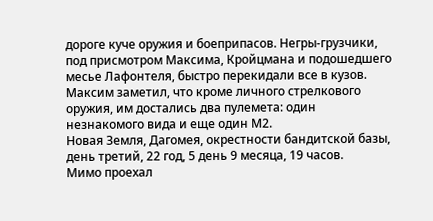дороге куче оружия и боеприпасов. Негры-грузчики, под присмотром Максима, Кройцмана и подошедшего месье Лафонтеля, быстро перекидали все в кузов. Максим заметил, что кроме личного стрелкового оружия, им достались два пулемета: один незнакомого вида и еще один М2.
Новая Земля, Дагомея, окрестности бандитской базы, день третий, 22 год, 5 день 9 месяца, 19 часов.
Мимо проехал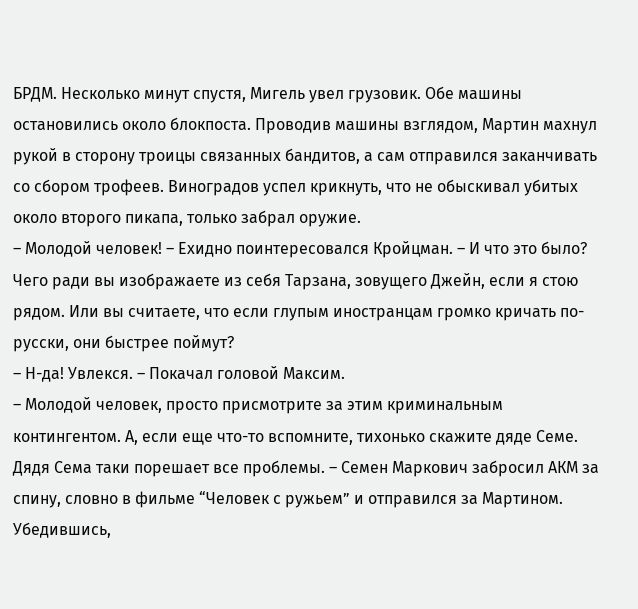БРДМ. Несколько минут спустя, Мигель увел грузовик. Обе машины остановились около блокпоста. Проводив машины взглядом, Мартин махнул рукой в сторону троицы связанных бандитов, а сам отправился заканчивать со сбором трофеев. Виноградов успел крикнуть, что не обыскивал убитых около второго пикапа, только забрал оружие.
– Молодой человек! – Ехидно поинтересовался Кройцман. – И что это было? Чего ради вы изображаете из себя Тарзана, зовущего Джейн, если я стою рядом. Или вы считаете, что если глупым иностранцам громко кричать по-русски, они быстрее поймут?
– Н-да! Увлекся. – Покачал головой Максим.
– Молодой человек, просто присмотрите за этим криминальным контингентом. А, если еще что-то вспомните, тихонько скажите дяде Семе. Дядя Сема таки порешает все проблемы. – Семен Маркович забросил АКМ за спину, словно в фильме “Человек с ружьем” и отправился за Мартином.
Убедившись,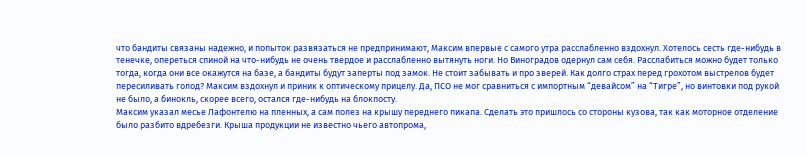что бандиты связаны надежно, и попыток развязаться не предпринимают, Максим впервые с самого утра расслабленно вздохнул. Хотелось сесть где-нибудь в тенечке, опереться спиной на что-нибудь не очень твердое и расслабленно вытянуть ноги. Но Виноградов одернул сам себя. Расслабиться можно будет только тогда, когда они все окажутся на базе, а бандиты будут заперты под замок. Не стоит забывать и про зверей. Как долго страх перед грохотом выстрелов будет пересиливать голод? Максим вздохнул и приник к оптическому прицелу. Да, ПСО не мог сравниться с импортным “девайсом” на “Тигре”, но винтовки под рукой не было, а бинокль, скорее всего, остался где-нибудь на блокпосту.
Максим указал месье Лафонтелю на пленных, а сам полез на крышу переднего пикапа. Сделать это пришлось со стороны кузова, так как моторное отделение было разбито вдребезги. Крыша продукции не известно чьего автопрома,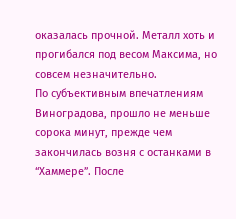оказалась прочной. Металл хоть и прогибался под весом Максима, но совсем незначительно.
По субъективным впечатлениям Виноградова, прошло не меньше сорока минут, прежде чем закончилась возня с останками в “Хаммере”. После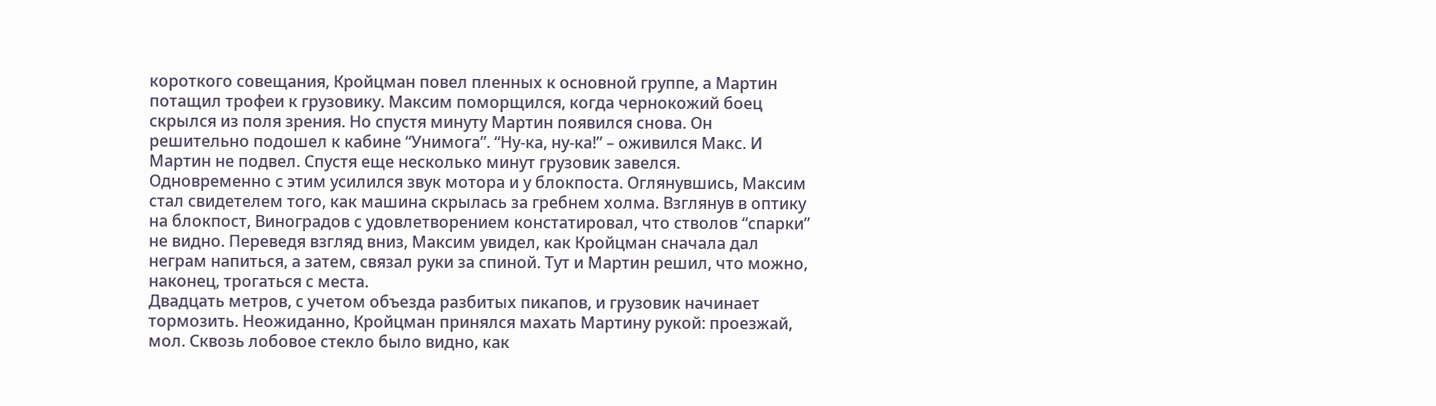короткого совещания, Кройцман повел пленных к основной группе, а Мартин потащил трофеи к грузовику. Максим поморщился, когда чернокожий боец скрылся из поля зрения. Но спустя минуту Мартин появился снова. Он решительно подошел к кабине “Унимога”. “Ну-ка, ну-ка!” – оживился Макс. И Мартин не подвел. Спустя еще несколько минут грузовик завелся.
Одновременно с этим усилился звук мотора и у блокпоста. Оглянувшись, Максим стал свидетелем того, как машина скрылась за гребнем холма. Взглянув в оптику на блокпост, Виноградов с удовлетворением констатировал, что стволов “спарки” не видно. Переведя взгляд вниз, Максим увидел, как Кройцман сначала дал неграм напиться, а затем, связал руки за спиной. Тут и Мартин решил, что можно, наконец, трогаться с места.
Двадцать метров, с учетом объезда разбитых пикапов, и грузовик начинает тормозить. Неожиданно, Кройцман принялся махать Мартину рукой: проезжай, мол. Сквозь лобовое стекло было видно, как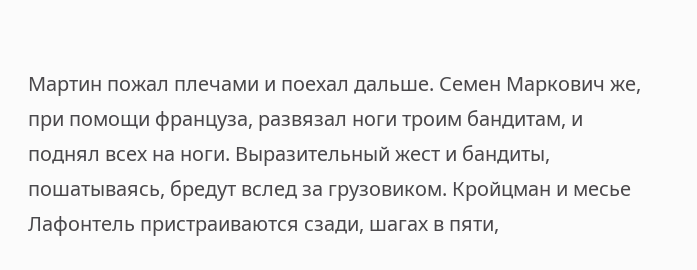Мартин пожал плечами и поехал дальше. Семен Маркович же, при помощи француза, развязал ноги троим бандитам, и поднял всех на ноги. Выразительный жест и бандиты, пошатываясь, бредут вслед за грузовиком. Кройцман и месье Лафонтель пристраиваются сзади, шагах в пяти,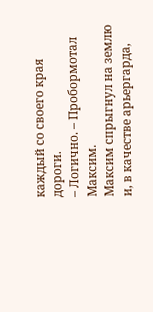каждый со своего края дороги.
– Логично. – Пробормотал Максим.
Максим спрыгнул на землю и, в качестве арьергарда,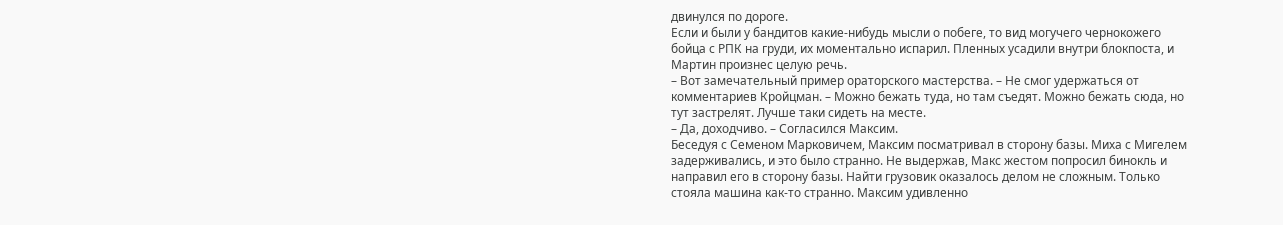двинулся по дороге.
Если и были у бандитов какие-нибудь мысли о побеге, то вид могучего чернокожего бойца с РПК на груди, их моментально испарил. Пленных усадили внутри блокпоста, и Мартин произнес целую речь.
– Вот замечательный пример ораторского мастерства. – Не смог удержаться от комментариев Кройцман. – Можно бежать туда, но там съедят. Можно бежать сюда, но тут застрелят. Лучше таки сидеть на месте.
– Да, доходчиво. – Согласился Максим.
Беседуя с Семеном Марковичем, Максим посматривал в сторону базы. Миха с Мигелем задерживались, и это было странно. Не выдержав, Макс жестом попросил бинокль и направил его в сторону базы. Найти грузовик оказалось делом не сложным. Только стояла машина как-то странно. Максим удивленно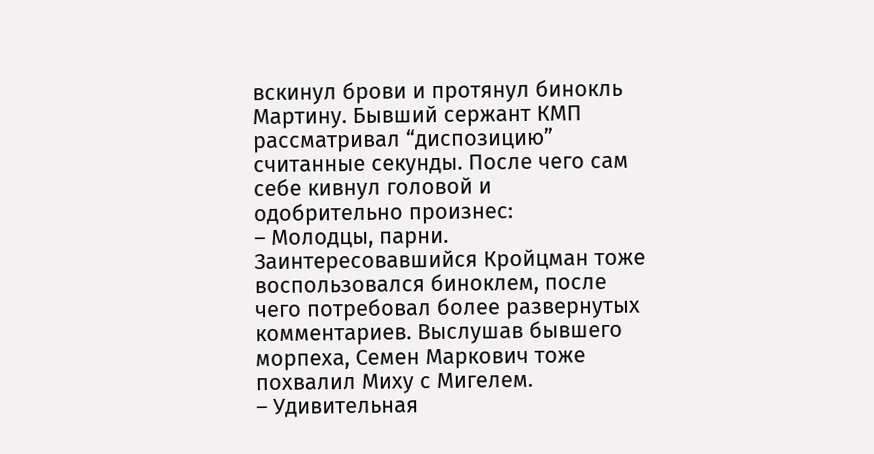вскинул брови и протянул бинокль Мартину. Бывший сержант КМП рассматривал “диспозицию” считанные секунды. После чего сам себе кивнул головой и одобрительно произнес:
– Молодцы, парни.
Заинтересовавшийся Кройцман тоже воспользовался биноклем, после чего потребовал более развернутых комментариев. Выслушав бывшего морпеха, Семен Маркович тоже похвалил Миху с Мигелем.
– Удивительная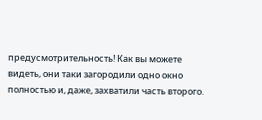предусмотрительность! Как вы можете видеть, они таки загородили одно окно полностью и, даже, захватили часть второго.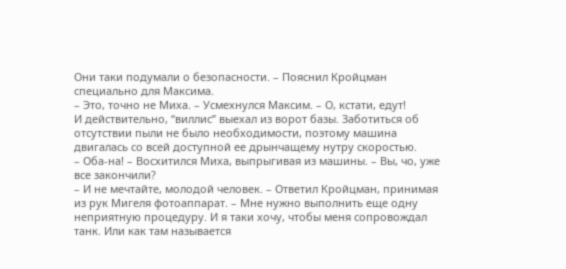Они таки подумали о безопасности. – Пояснил Кройцман специально для Максима.
– Это, точно не Миха. – Усмехнулся Максим. – О, кстати, едут!
И действительно, “виллис” выехал из ворот базы. Заботиться об отсутствии пыли не было необходимости, поэтому машина двигалась со всей доступной ее дрынчащему нутру скоростью.
– Оба-на! – Восхитился Миха, выпрыгивая из машины. – Вы, чо, уже все закончили?
– И не мечтайте, молодой человек. – Ответил Кройцман, принимая из рук Мигеля фотоаппарат. – Мне нужно выполнить еще одну неприятную процедуру. И я таки хочу, чтобы меня сопровождал танк. Или как там называется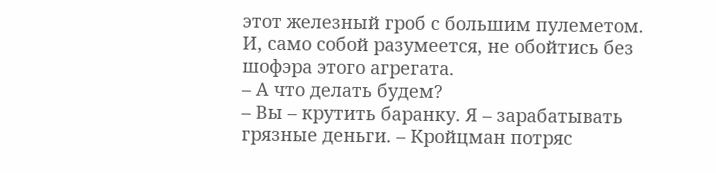этот железный гроб с большим пулеметом. И, само собой разумеется, не обойтись без шофэра этого агрегата.
– А что делать будем?
– Вы – крутить баранку. Я – зарабатывать грязные деньги. – Кройцман потряс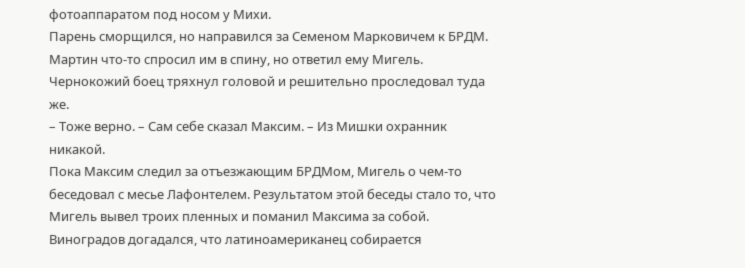фотоаппаратом под носом у Михи.
Парень сморщился, но направился за Семеном Марковичем к БРДМ. Мартин что-то спросил им в спину, но ответил ему Мигель. Чернокожий боец тряхнул головой и решительно проследовал туда же.
– Тоже верно. – Сам себе сказал Максим. – Из Мишки охранник никакой.
Пока Максим следил за отъезжающим БРДМом, Мигель о чем-то беседовал с месье Лафонтелем. Результатом этой беседы стало то, что Мигель вывел троих пленных и поманил Максима за собой. Виноградов догадался, что латиноамериканец собирается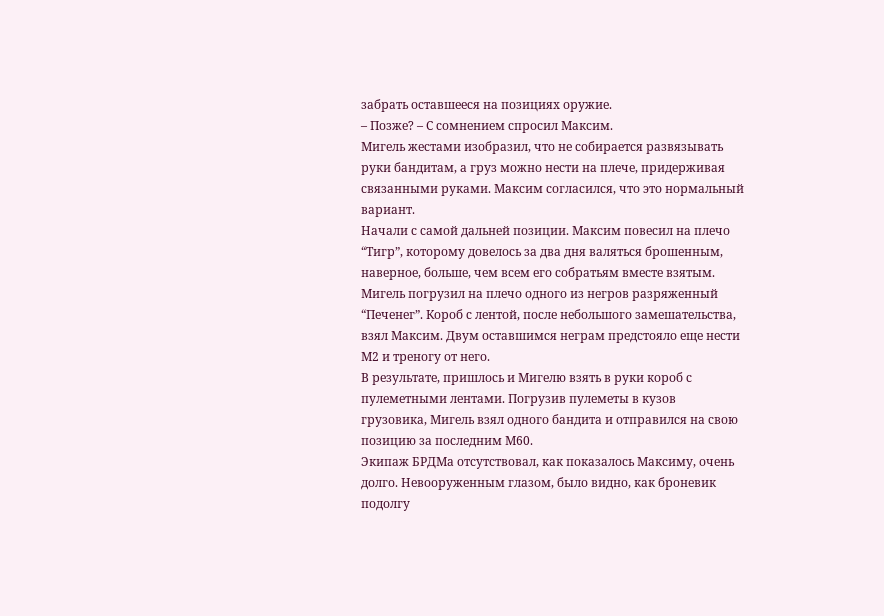забрать оставшееся на позициях оружие.
– Позже? – С сомнением спросил Максим.
Мигель жестами изобразил, что не собирается развязывать руки бандитам, а груз можно нести на плече, придерживая связанными руками. Максим согласился, что это нормальный вариант.
Начали с самой дальней позиции. Максим повесил на плечо “Тигр”, которому довелось за два дня валяться брошенным, наверное, больше, чем всем его собратьям вместе взятым. Мигель погрузил на плечо одного из негров разряженный “Печенег”. Короб с лентой, после небольшого замешательства, взял Максим. Двум оставшимся неграм предстояло еще нести М2 и треногу от него.
В результате, пришлось и Мигелю взять в руки короб с пулеметными лентами. Погрузив пулеметы в кузов грузовика, Мигель взял одного бандита и отправился на свою позицию за последним М60.
Экипаж БРДМа отсутствовал, как показалось Максиму, очень долго. Невооруженным глазом, было видно, как броневик подолгу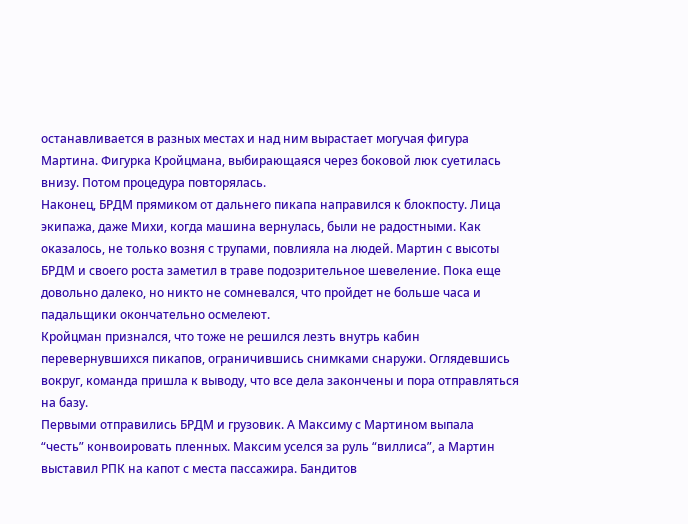останавливается в разных местах и над ним вырастает могучая фигура Мартина. Фигурка Кройцмана, выбирающаяся через боковой люк суетилась внизу. Потом процедура повторялась.
Наконец, БРДМ прямиком от дальнего пикапа направился к блокпосту. Лица экипажа, даже Михи, когда машина вернулась, были не радостными. Как оказалось, не только возня с трупами, повлияла на людей. Мартин с высоты БРДМ и своего роста заметил в траве подозрительное шевеление. Пока еще довольно далеко, но никто не сомневался, что пройдет не больше часа и падальщики окончательно осмелеют.
Кройцман признался, что тоже не решился лезть внутрь кабин перевернувшихся пикапов, ограничившись снимками снаружи. Оглядевшись вокруг, команда пришла к выводу, что все дела закончены и пора отправляться на базу.
Первыми отправились БРДМ и грузовик. А Максиму с Мартином выпала “честь” конвоировать пленных. Максим уселся за руль “виллиса”, а Мартин выставил РПК на капот с места пассажира. Бандитов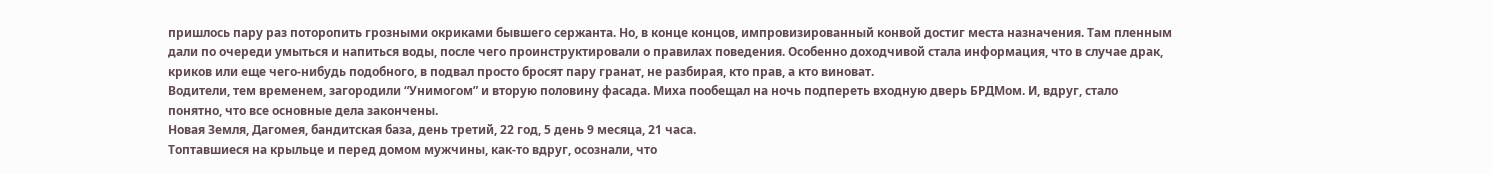пришлось пару раз поторопить грозными окриками бывшего сержанта. Но, в конце концов, импровизированный конвой достиг места назначения. Там пленным дали по очереди умыться и напиться воды, после чего проинструктировали о правилах поведения. Особенно доходчивой стала информация, что в случае драк, криков или еще чего-нибудь подобного, в подвал просто бросят пару гранат, не разбирая, кто прав, а кто виноват.
Водители, тем временем, загородили “Унимогом” и вторую половину фасада. Миха пообещал на ночь подпереть входную дверь БРДМом. И, вдруг, стало понятно, что все основные дела закончены.
Новая Земля, Дагомея, бандитская база, день третий, 22 год, 5 день 9 месяца, 21 часа.
Топтавшиеся на крыльце и перед домом мужчины, как-то вдруг, осознали, что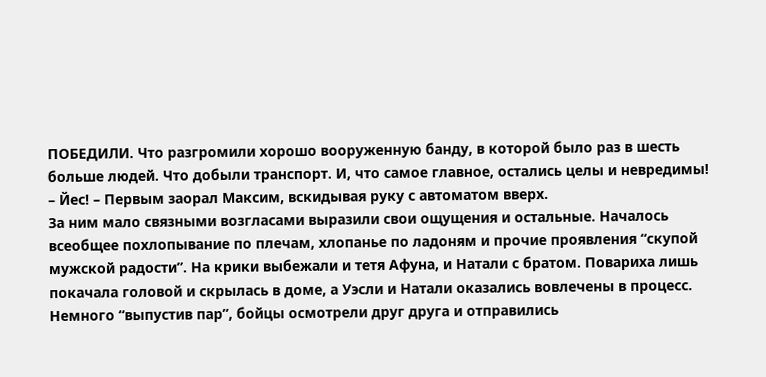ПОБЕДИЛИ. Что разгромили хорошо вооруженную банду, в которой было раз в шесть больше людей. Что добыли транспорт. И, что самое главное, остались целы и невредимы!
– Йес! – Первым заорал Максим, вскидывая руку с автоматом вверх.
За ним мало связными возгласами выразили свои ощущения и остальные. Началось всеобщее похлопывание по плечам, хлопанье по ладоням и прочие проявления “скупой мужской радости”. На крики выбежали и тетя Афуна, и Натали с братом. Повариха лишь покачала головой и скрылась в доме, а Уэсли и Натали оказались вовлечены в процесс. Немного “выпустив пар”, бойцы осмотрели друг друга и отправились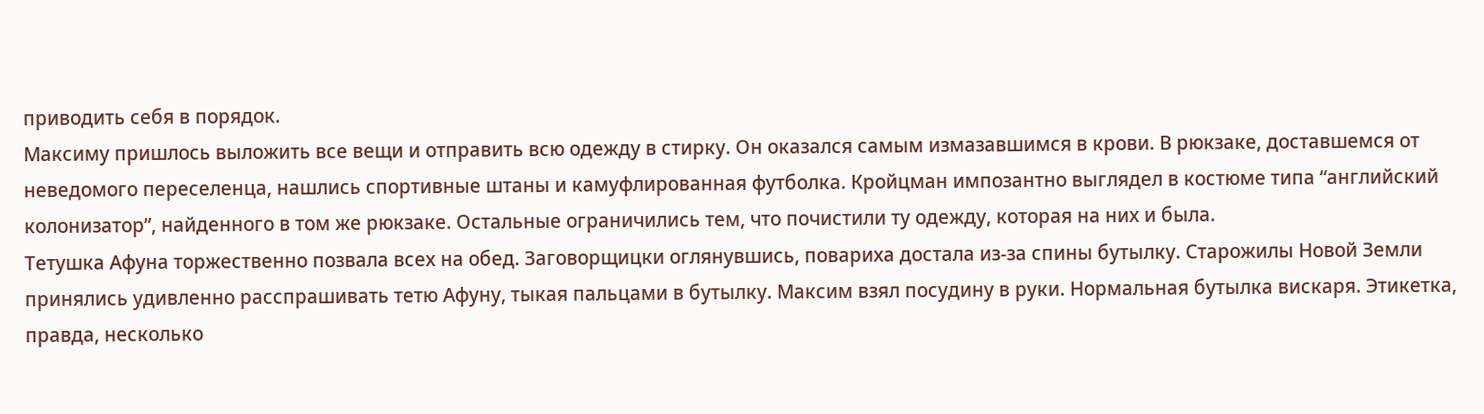приводить себя в порядок.
Максиму пришлось выложить все вещи и отправить всю одежду в стирку. Он оказался самым измазавшимся в крови. В рюкзаке, доставшемся от неведомого переселенца, нашлись спортивные штаны и камуфлированная футболка. Кройцман импозантно выглядел в костюме типа “английский колонизатор”, найденного в том же рюкзаке. Остальные ограничились тем, что почистили ту одежду, которая на них и была.
Тетушка Афуна торжественно позвала всех на обед. Заговорщицки оглянувшись, повариха достала из-за спины бутылку. Старожилы Новой Земли принялись удивленно расспрашивать тетю Афуну, тыкая пальцами в бутылку. Максим взял посудину в руки. Нормальная бутылка вискаря. Этикетка, правда, несколько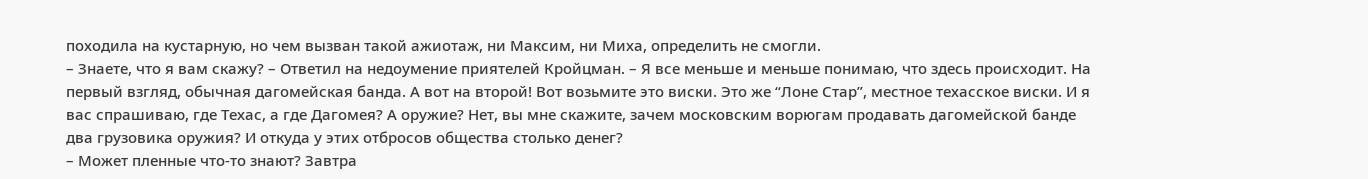походила на кустарную, но чем вызван такой ажиотаж, ни Максим, ни Миха, определить не смогли.
– Знаете, что я вам скажу? – Ответил на недоумение приятелей Кройцман. – Я все меньше и меньше понимаю, что здесь происходит. На первый взгляд, обычная дагомейская банда. А вот на второй! Вот возьмите это виски. Это же “Лоне Стар”, местное техасское виски. И я вас спрашиваю, где Техас, а где Дагомея? А оружие? Нет, вы мне скажите, зачем московским ворюгам продавать дагомейской банде два грузовика оружия? И откуда у этих отбросов общества столько денег?
– Может пленные что-то знают? Завтра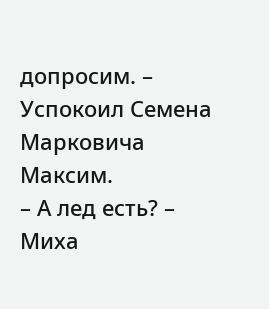допросим. – Успокоил Семена Марковича Максим.
– А лед есть? – Миха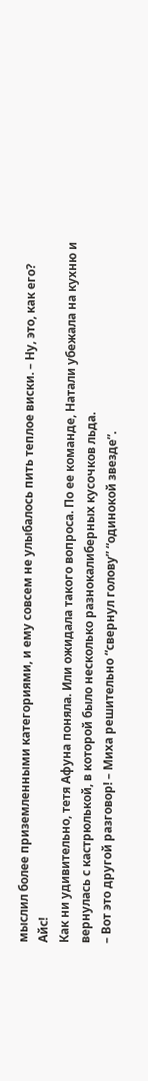мыслил более приземленными категориями, и ему совсем не улыбалось пить теплое виски. – Ну, это, как его? Айс!
Как ни удивительно, тетя Афуна поняла. Или ожидала такого вопроса. По ее команде, Натали убежала на кухню и вернулась с кастрюлькой, в которой было несколько разнокалиберных кусочков льда.
– Вот это другой разговор! – Миха решительно “свернул голову” “одинокой звезде”.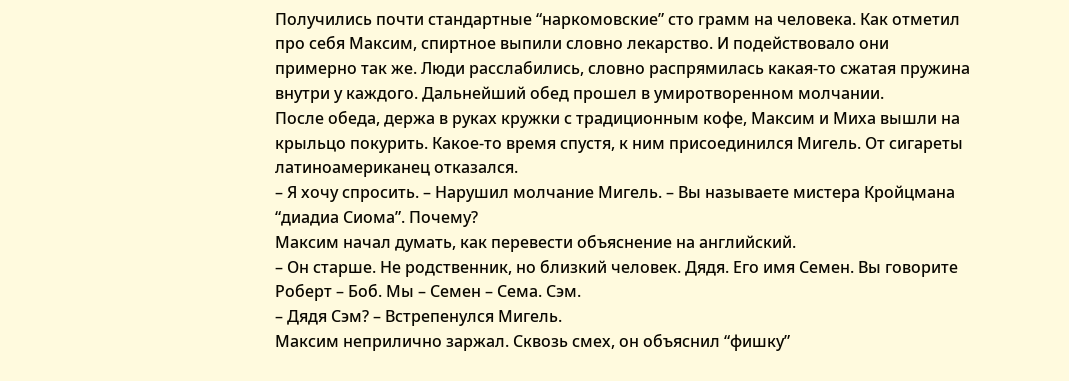Получились почти стандартные “наркомовские” сто грамм на человека. Как отметил про себя Максим, спиртное выпили словно лекарство. И подействовало они примерно так же. Люди расслабились, словно распрямилась какая-то сжатая пружина внутри у каждого. Дальнейший обед прошел в умиротворенном молчании.
После обеда, держа в руках кружки с традиционным кофе, Максим и Миха вышли на крыльцо покурить. Какое-то время спустя, к ним присоединился Мигель. От сигареты латиноамериканец отказался.
– Я хочу спросить. – Нарушил молчание Мигель. – Вы называете мистера Кройцмана “диадиа Сиома”. Почему?
Максим начал думать, как перевести объяснение на английский.
– Он старше. Не родственник, но близкий человек. Дядя. Его имя Семен. Вы говорите Роберт – Боб. Мы – Семен – Сема. Сэм.
– Дядя Сэм? – Встрепенулся Мигель.
Максим неприлично заржал. Сквозь смех, он объяснил “фишку”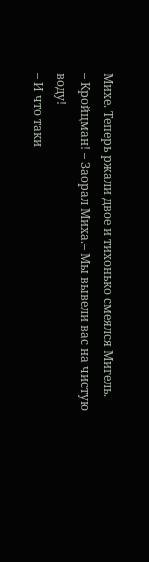Михе. Теперь ржали двое и тихонько смеялся Мигель.
– Кройцман! – Заорал Миха.– Мы вывели вас на чистую воду!
– И что таки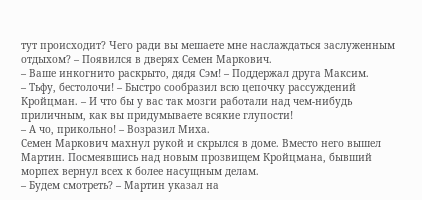тут происходит? Чего ради вы мешаете мне наслаждаться заслуженным отдыхом? – Появился в дверях Семен Маркович.
– Ваше инкогнито раскрыто, дядя Сэм! – Поддержал друга Максим.
– Тьфу, бестолочи! – Быстро сообразил всю цепочку рассуждений Кройцман. – И что бы у вас так мозги работали над чем-нибудь приличным, как вы придумываете всякие глупости!
– А чо, прикольно! – Возразил Миха.
Семен Маркович махнул рукой и скрылся в доме. Вместо него вышел Мартин. Посмеявшись над новым прозвищем Кройцмана, бывший морпех вернул всех к более насущным делам.
– Будем смотреть? – Мартин указал на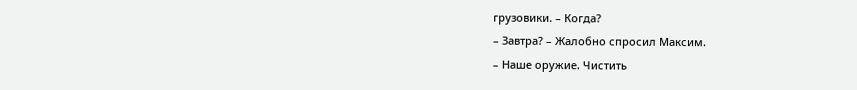грузовики. – Когда?
– Завтра? – Жалобно спросил Максим.
– Наше оружие. Чистить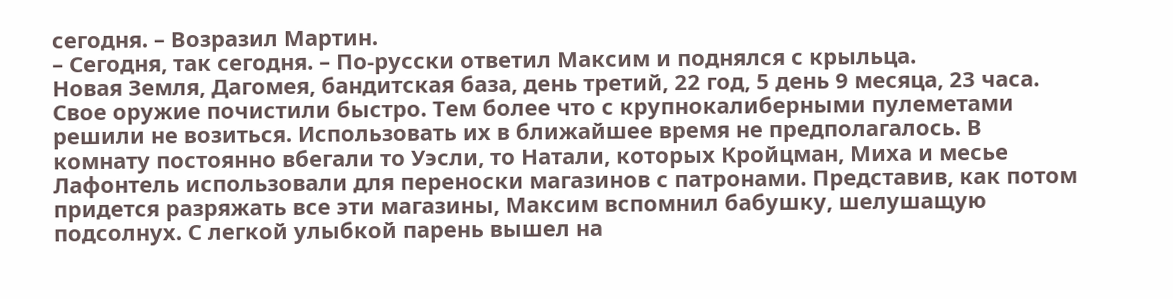сегодня. – Возразил Мартин.
– Сегодня, так сегодня. – По-русски ответил Максим и поднялся с крыльца.
Новая Земля, Дагомея, бандитская база, день третий, 22 год, 5 день 9 месяца, 23 часа.
Свое оружие почистили быстро. Тем более что с крупнокалиберными пулеметами решили не возиться. Использовать их в ближайшее время не предполагалось. В комнату постоянно вбегали то Уэсли, то Натали, которых Кройцман, Миха и месье Лафонтель использовали для переноски магазинов с патронами. Представив, как потом придется разряжать все эти магазины, Максим вспомнил бабушку, шелушащую подсолнух. С легкой улыбкой парень вышел на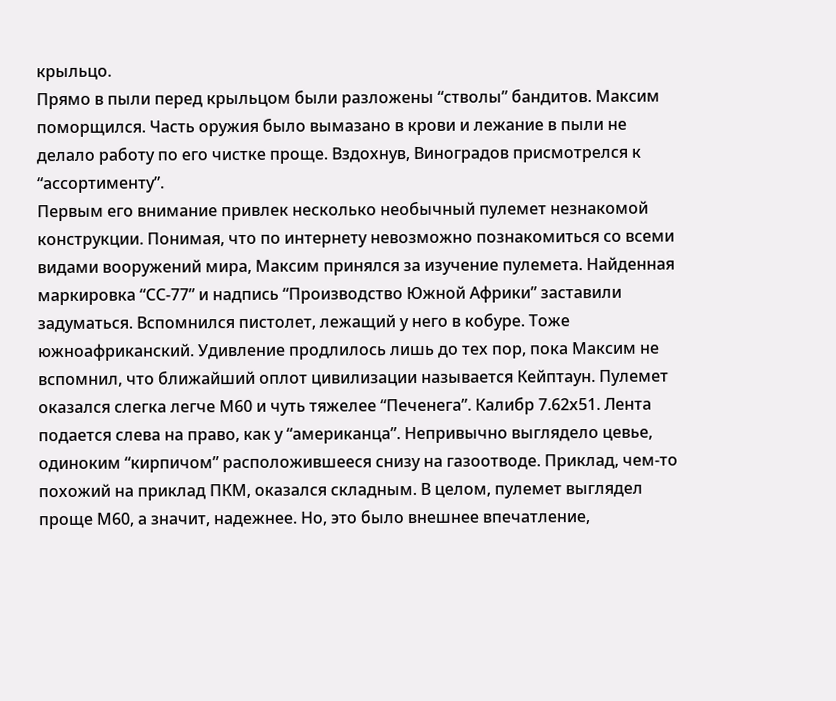крыльцо.
Прямо в пыли перед крыльцом были разложены “стволы” бандитов. Максим поморщился. Часть оружия было вымазано в крови и лежание в пыли не делало работу по его чистке проще. Вздохнув, Виноградов присмотрелся к “ассортименту”.
Первым его внимание привлек несколько необычный пулемет незнакомой конструкции. Понимая, что по интернету невозможно познакомиться со всеми видами вооружений мира, Максим принялся за изучение пулемета. Найденная маркировка “СС-77” и надпись “Производство Южной Африки” заставили задуматься. Вспомнился пистолет, лежащий у него в кобуре. Тоже южноафриканский. Удивление продлилось лишь до тех пор, пока Максим не вспомнил, что ближайший оплот цивилизации называется Кейптаун. Пулемет оказался слегка легче М60 и чуть тяжелее “Печенега”. Калибр 7.62х51. Лента подается слева на право, как у “американца”. Непривычно выглядело цевье, одиноким “кирпичом” расположившееся снизу на газоотводе. Приклад, чем-то похожий на приклад ПКМ, оказался складным. В целом, пулемет выглядел проще М60, а значит, надежнее. Но, это было внешнее впечатление,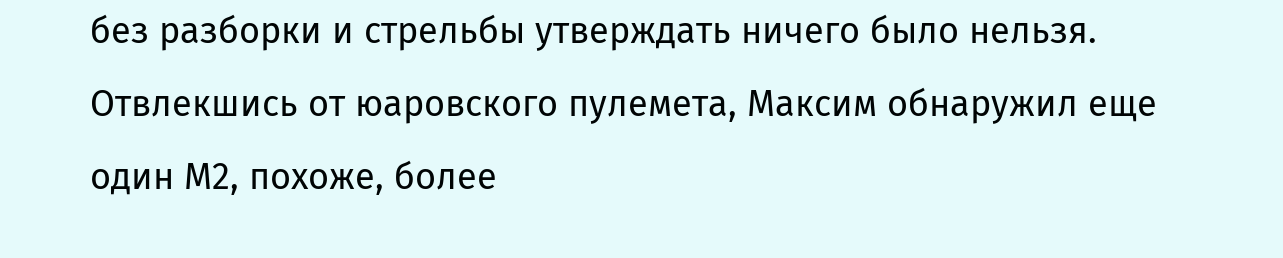без разборки и стрельбы утверждать ничего было нельзя.
Отвлекшись от юаровского пулемета, Максим обнаружил еще один М2, похоже, более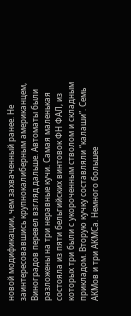новой модификации, чем захваченный ранее. Не заинтересовавшись крупнокалиберным американцем, Виноградов перевел взгляд дальше. Автоматы были разложены на три неравные кучи. Самая маленькая состояла из пяти бельгийских винтовок ФН ФАЛ, из которых три были с укороченным стволом и складным прикладом. Вторую кучку составляли “калаши”. Семь АКМов и три АКМСа. Немного большее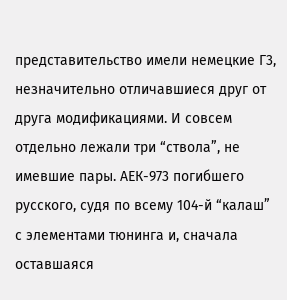представительство имели немецкие Г3, незначительно отличавшиеся друг от друга модификациями. И совсем отдельно лежали три “ствола”, не имевшие пары. АЕК-973 погибшего русского, судя по всему 104-й “калаш” с элементами тюнинга и, сначала оставшаяся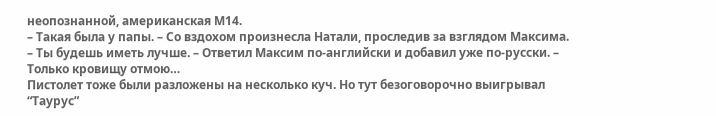неопознанной, американская М14.
– Такая была у папы. – Со вздохом произнесла Натали, проследив за взглядом Максима.
– Ты будешь иметь лучше. – Ответил Максим по-английски и добавил уже по-русски. – Только кровищу отмою…
Пистолет тоже были разложены на несколько куч. Но тут безоговорочно выигрывал “Таурус”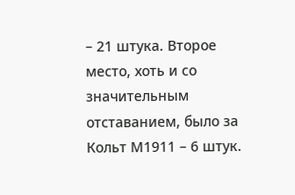– 21 штука. Второе место, хоть и со значительным отставанием, было за Кольт М1911 – 6 штук.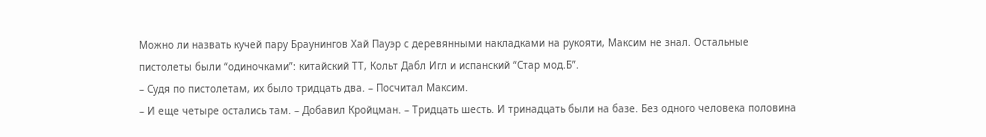Можно ли назвать кучей пару Браунингов Хай Пауэр с деревянными накладками на рукояти, Максим не знал. Остальные пистолеты были “одиночками”: китайский ТТ, Кольт Дабл Игл и испанский “Стар мод.Б”.
– Судя по пистолетам, их было тридцать два. – Посчитал Максим.
– И еще четыре остались там. – Добавил Кройцман. – Тридцать шесть. И тринадцать были на базе. Без одного человека половина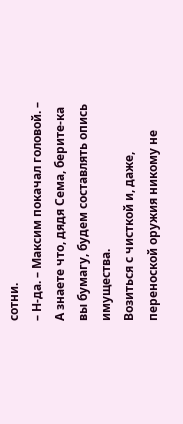сотни.
– Н-да. – Максим покачал головой. – А знаете что, дядя Сема, берите-ка вы бумагу, будем составлять опись имущества.
Возиться с чисткой и, даже, переноской оружия никому не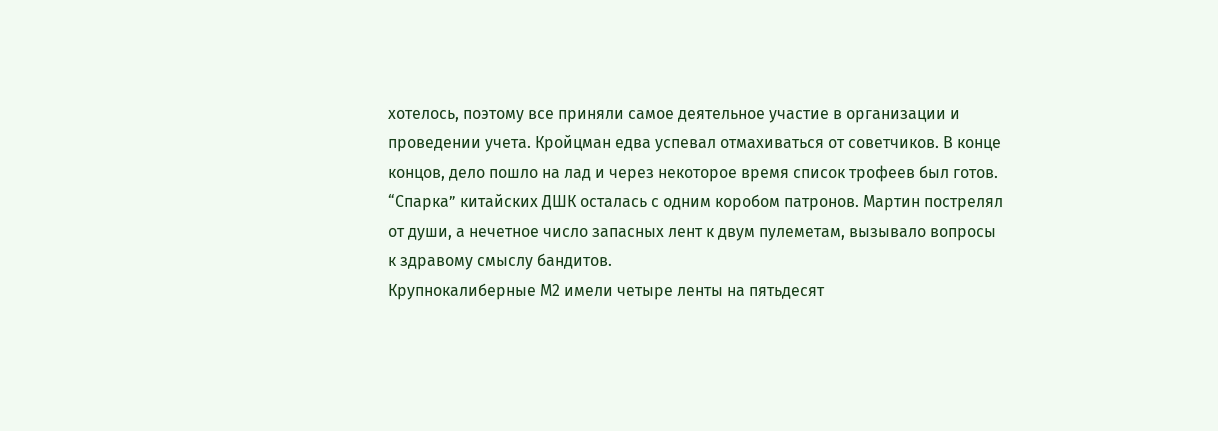хотелось, поэтому все приняли самое деятельное участие в организации и проведении учета. Кройцман едва успевал отмахиваться от советчиков. В конце концов, дело пошло на лад и через некоторое время список трофеев был готов.
“Спарка” китайских ДШК осталась с одним коробом патронов. Мартин пострелял от души, а нечетное число запасных лент к двум пулеметам, вызывало вопросы к здравому смыслу бандитов.
Крупнокалиберные М2 имели четыре ленты на пятьдесят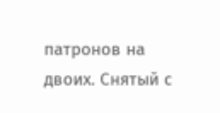патронов на двоих. Снятый с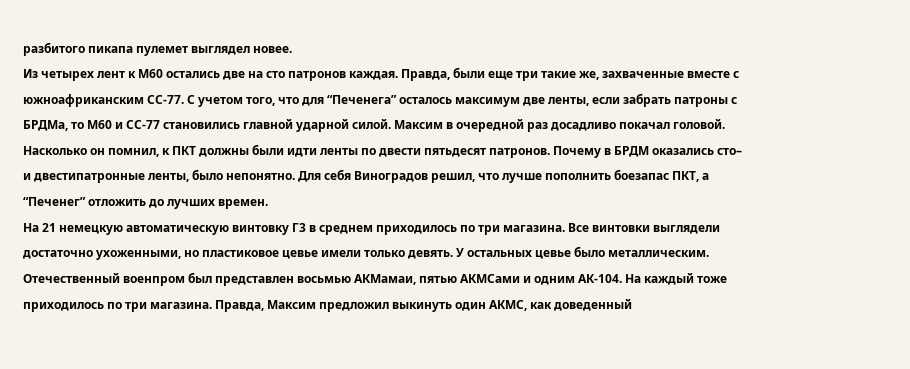разбитого пикапа пулемет выглядел новее.
Из четырех лент к М60 остались две на сто патронов каждая. Правда, были еще три такие же, захваченные вместе с южноафриканским СС-77. С учетом того, что для “Печенега” осталось максимум две ленты, если забрать патроны с БРДМа, то М60 и СС-77 становились главной ударной силой. Максим в очередной раз досадливо покачал головой. Насколько он помнил, к ПКТ должны были идти ленты по двести пятьдесят патронов. Почему в БРДМ оказались сто– и двестипатронные ленты, было непонятно. Для себя Виноградов решил, что лучше пополнить боезапас ПКТ, а “Печенег” отложить до лучших времен.
На 21 немецкую автоматическую винтовку Г3 в среднем приходилось по три магазина. Все винтовки выглядели достаточно ухоженными, но пластиковое цевье имели только девять. У остальных цевье было металлическим. Отечественный военпром был представлен восьмью АКМамаи, пятью АКМСами и одним АК-104. На каждый тоже приходилось по три магазина. Правда, Максим предложил выкинуть один АКМС, как доведенный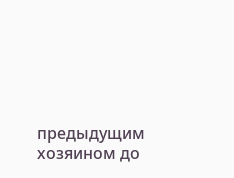предыдущим хозяином до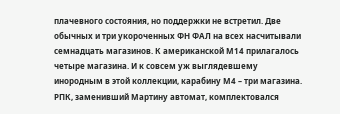плачевного состояния, но поддержки не встретил. Две обычных и три укороченных ФН ФАЛ на всех насчитывали семнадцать магазинов. К американской М14 прилагалось четыре магазина. И к совсем уж выглядевшему инородным в этой коллекции, карабину М4 – три магазина.
РПК, заменивший Мартину автомат, комплектовался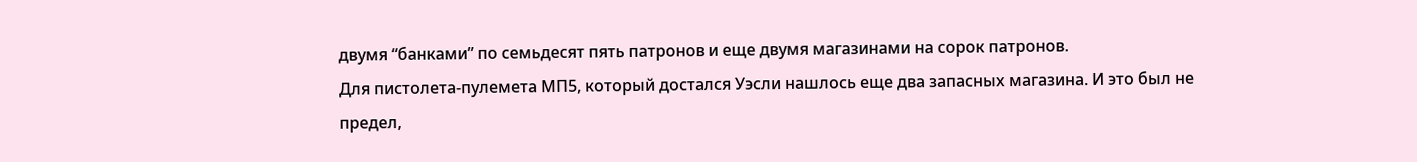двумя “банками” по семьдесят пять патронов и еще двумя магазинами на сорок патронов.
Для пистолета-пулемета МП5, который достался Уэсли нашлось еще два запасных магазина. И это был не предел,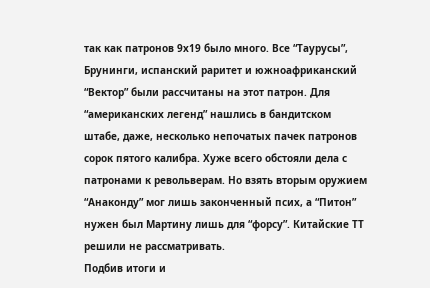так как патронов 9х19 было много. Все “Таурусы”, Брунинги, испанский раритет и южноафриканский “Вектор” были рассчитаны на этот патрон. Для “американских легенд” нашлись в бандитском штабе, даже, несколько непочатых пачек патронов сорок пятого калибра. Хуже всего обстояли дела с патронами к револьверам. Но взять вторым оружием “Анаконду” мог лишь законченный псих, а “Питон” нужен был Мартину лишь для “форсу”. Китайские ТТ решили не рассматривать.
Подбив итоги и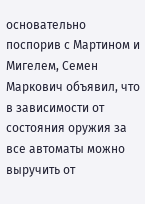основательно поспорив с Мартином и Мигелем, Семен Маркович объявил, что в зависимости от состояния оружия за все автоматы можно выручить от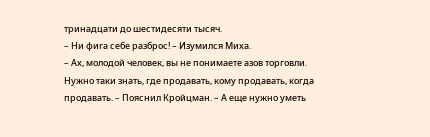тринадцати до шестидесяти тысяч.
– Ни фига себе разброс! – Изумился Миха.
– Ах, молодой человек, вы не понимаете азов торговли. Нужно таки знать, где продавать, кому продавать, когда продавать. – Пояснил Кройцман. – А еще нужно уметь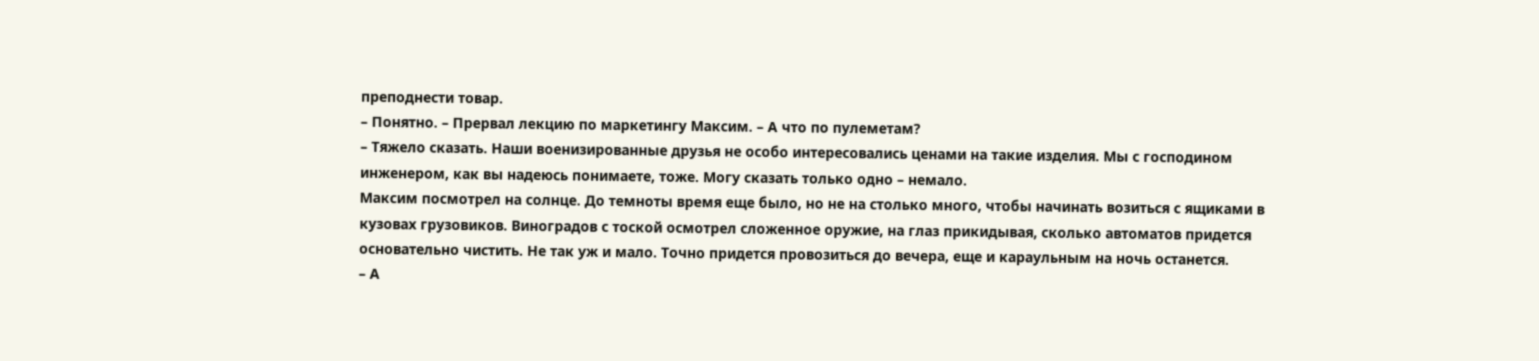преподнести товар.
– Понятно. – Прервал лекцию по маркетингу Максим. – А что по пулеметам?
– Тяжело сказать. Наши военизированные друзья не особо интересовались ценами на такие изделия. Мы с господином инженером, как вы надеюсь понимаете, тоже. Могу сказать только одно – немало.
Максим посмотрел на солнце. До темноты время еще было, но не на столько много, чтобы начинать возиться с ящиками в кузовах грузовиков. Виноградов с тоской осмотрел сложенное оружие, на глаз прикидывая, сколько автоматов придется основательно чистить. Не так уж и мало. Точно придется провозиться до вечера, еще и караульным на ночь останется.
– А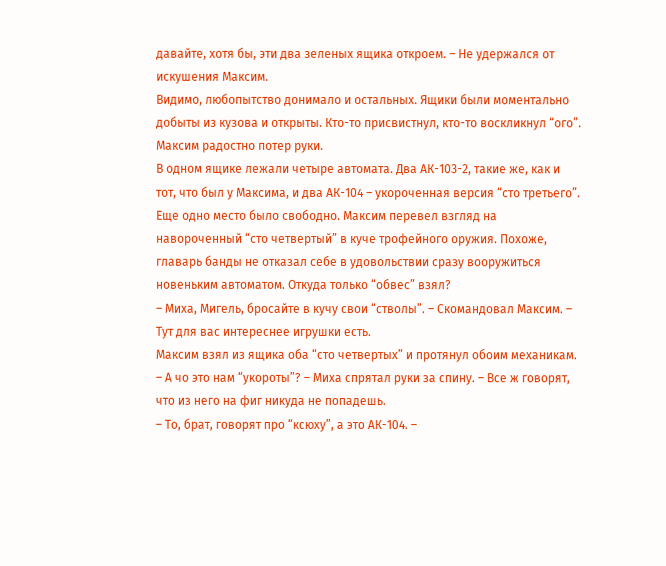давайте, хотя бы, эти два зеленых ящика откроем. – Не удержался от искушения Максим.
Видимо, любопытство донимало и остальных. Ящики были моментально добыты из кузова и открыты. Кто-то присвистнул, кто-то воскликнул “ого”. Максим радостно потер руки.
В одном ящике лежали четыре автомата. Два АК-103-2, такие же, как и тот, что был у Максима, и два АК-104 – укороченная версия “сто третьего”. Еще одно место было свободно. Максим перевел взгляд на навороченный “сто четвертый” в куче трофейного оружия. Похоже, главарь банды не отказал себе в удовольствии сразу вооружиться новеньким автоматом. Откуда только “обвес” взял?
– Миха, Мигель, бросайте в кучу свои “стволы”. – Скомандовал Максим. – Тут для вас интереснее игрушки есть.
Максим взял из ящика оба “сто четвертых” и протянул обоим механикам.
– А чо это нам “укороты”? – Миха спрятал руки за спину. – Все ж говорят, что из него на фиг никуда не попадешь.
– То, брат, говорят про “ксюху”, а это АК-104. –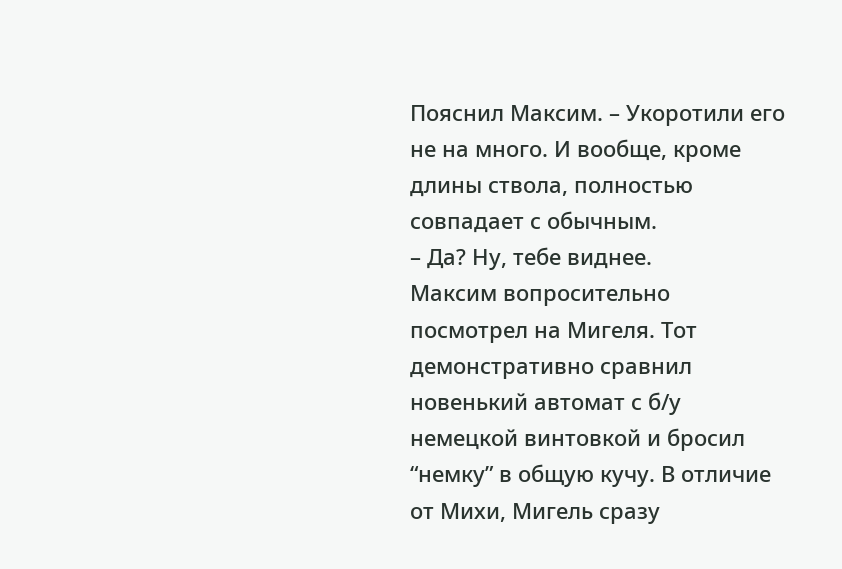Пояснил Максим. – Укоротили его не на много. И вообще, кроме длины ствола, полностью совпадает с обычным.
– Да? Ну, тебе виднее.
Максим вопросительно посмотрел на Мигеля. Тот демонстративно сравнил новенький автомат с б/у немецкой винтовкой и бросил “немку” в общую кучу. В отличие от Михи, Мигель сразу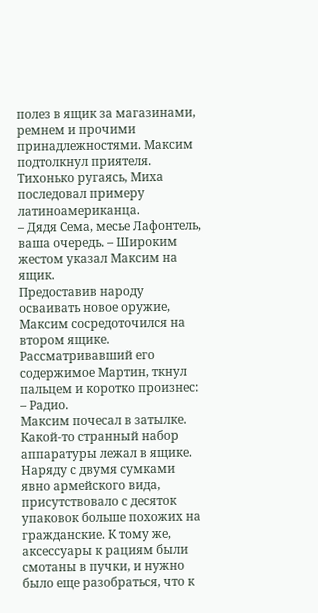полез в ящик за магазинами, ремнем и прочими принадлежностями. Максим подтолкнул приятеля. Тихонько ругаясь, Миха последовал примеру латиноамериканца.
– Дядя Сема, месье Лафонтель, ваша очередь. – Широким жестом указал Максим на ящик.
Предоставив народу осваивать новое оружие, Максим сосредоточился на втором ящике. Рассматривавший его содержимое Мартин, ткнул пальцем и коротко произнес:
– Радио.
Максим почесал в затылке. Какой-то странный набор аппаратуры лежал в ящике. Наряду с двумя сумками явно армейского вида, присутствовало с десяток упаковок больше похожих на гражданские. К тому же, аксессуары к рациям были смотаны в пучки, и нужно было еще разобраться, что к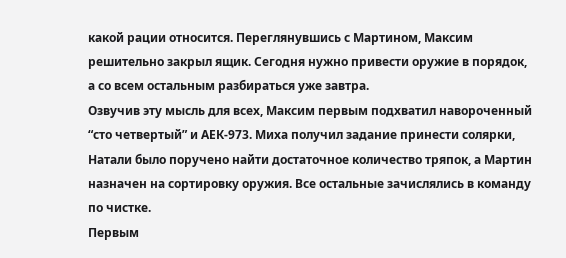какой рации относится. Переглянувшись с Мартином, Максим решительно закрыл ящик. Сегодня нужно привести оружие в порядок, а со всем остальным разбираться уже завтра.
Озвучив эту мысль для всех, Максим первым подхватил навороченный “сто четвертый” и АЕК-973. Миха получил задание принести солярки, Натали было поручено найти достаточное количество тряпок, а Мартин назначен на сортировку оружия. Все остальные зачислялись в команду по чистке.
Первым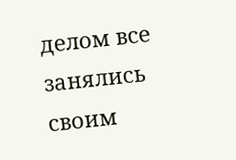делом все занялись своим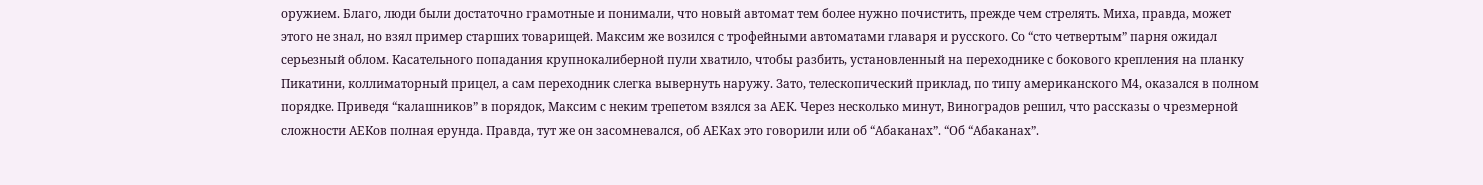оружием. Благо, люди были достаточно грамотные и понимали, что новый автомат тем более нужно почистить, прежде чем стрелять. Миха, правда, может этого не знал, но взял пример старших товарищей. Максим же возился с трофейными автоматами главаря и русского. Со “сто четвертым” парня ожидал серьезный облом. Касательного попадания крупнокалиберной пули хватило, чтобы разбить, установленный на переходнике с бокового крепления на планку Пикатини, коллиматорный прицел, а сам переходник слегка вывернуть наружу. Зато, телескопический приклад, по типу американского М4, оказался в полном порядке. Приведя “калашников” в порядок, Максим с неким трепетом взялся за АЕК. Через несколько минут, Виноградов решил, что рассказы о чрезмерной сложности АЕКов полная ерунда. Правда, тут же он засомневался, об АЕКах это говорили или об “Абаканах”. “Об “Абаканах”.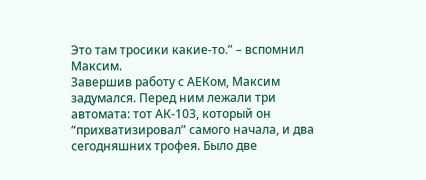Это там тросики какие-то.” – вспомнил Максим.
Завершив работу с АЕКом, Максим задумался. Перед ним лежали три автомата: тот АК-103, который он “прихватизировал” самого начала, и два сегодняшних трофея. Было две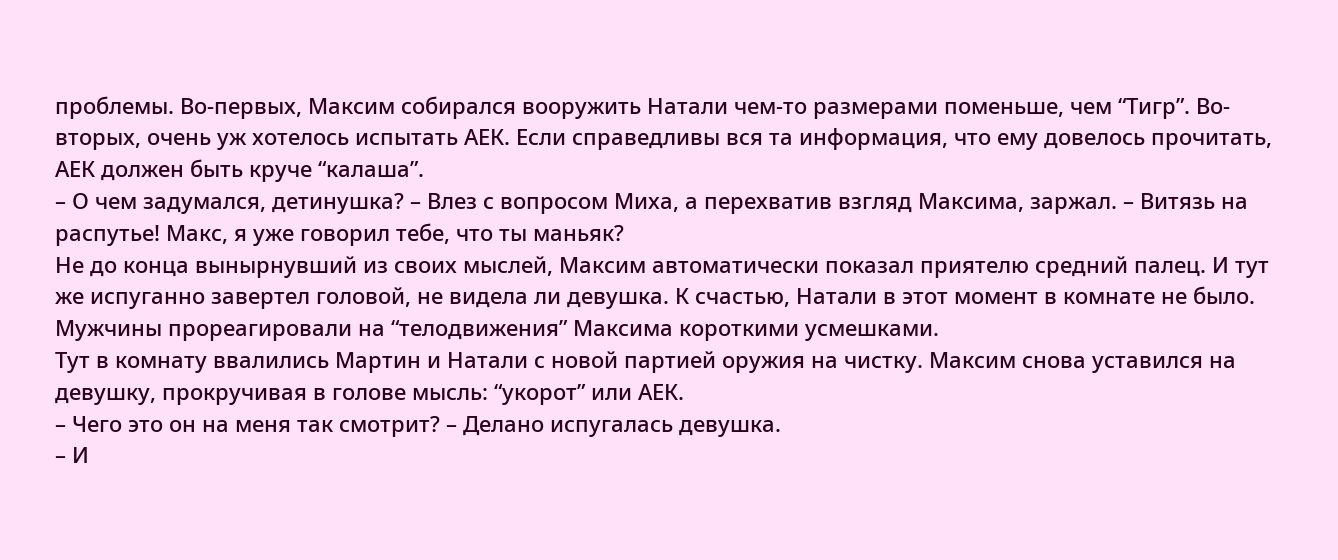проблемы. Во-первых, Максим собирался вооружить Натали чем-то размерами поменьше, чем “Тигр”. Во-вторых, очень уж хотелось испытать АЕК. Если справедливы вся та информация, что ему довелось прочитать, АЕК должен быть круче “калаша”.
– О чем задумался, детинушка? – Влез с вопросом Миха, а перехватив взгляд Максима, заржал. – Витязь на распутье! Макс, я уже говорил тебе, что ты маньяк?
Не до конца вынырнувший из своих мыслей, Максим автоматически показал приятелю средний палец. И тут же испуганно завертел головой, не видела ли девушка. К счастью, Натали в этот момент в комнате не было. Мужчины прореагировали на “телодвижения” Максима короткими усмешками.
Тут в комнату ввалились Мартин и Натали с новой партией оружия на чистку. Максим снова уставился на девушку, прокручивая в голове мысль: “укорот” или АЕК.
– Чего это он на меня так смотрит? – Делано испугалась девушка.
– И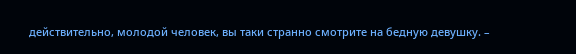действительно, молодой человек, вы таки странно смотрите на бедную девушку. –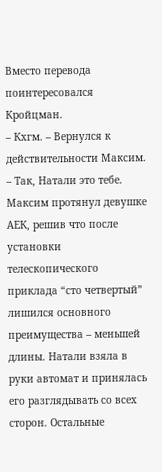Вместо перевода поинтересовался Кройцман.
– Кхгм. – Вернулся к действительности Максим. – Так, Натали это тебе.
Максим протянул девушке АЕК, решив что после установки телескопического приклада “сто четвертый” лишился основного преимущества – меньшей длины. Натали взяла в руки автомат и принялась его разглядывать со всех сторон. Остальные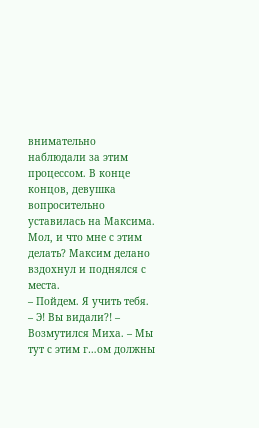внимательно наблюдали за этим процессом. В конце концов, девушка вопросительно уставилась на Максима. Мол, и что мне с этим делать? Максим делано вздохнул и поднялся с места.
– Пойдем. Я учить тебя.
– Э! Вы видали?! – Возмутился Миха. – Мы тут с этим г…ом должны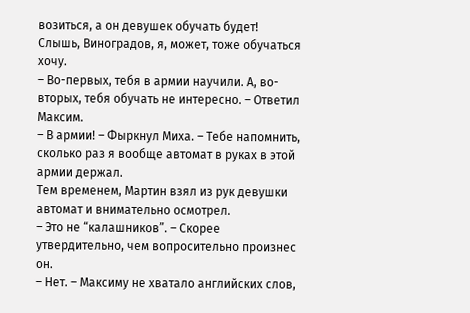возиться, а он девушек обучать будет! Слышь, Виноградов, я, может, тоже обучаться хочу.
– Во-первых, тебя в армии научили. А, во-вторых, тебя обучать не интересно. – Ответил Максим.
– В армии! – Фыркнул Миха. – Тебе напомнить, сколько раз я вообще автомат в руках в этой армии держал.
Тем временем, Мартин взял из рук девушки автомат и внимательно осмотрел.
– Это не “калашников”. – Скорее утвердительно, чем вопросительно произнес он.
– Нет. – Максиму не хватало английских слов,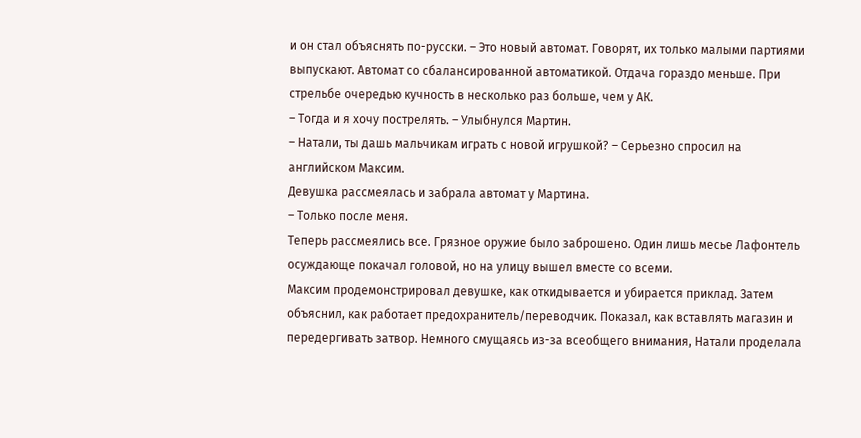и он стал объяснять по-русски. – Это новый автомат. Говорят, их только малыми партиями выпускают. Автомат со сбалансированной автоматикой. Отдача гораздо меньше. При стрельбе очередью кучность в несколько раз больше, чем у АК.
– Тогда и я хочу пострелять. – Улыбнулся Мартин.
– Натали, ты дашь мальчикам играть с новой игрушкой? – Серьезно спросил на английском Максим.
Девушка рассмеялась и забрала автомат у Мартина.
– Только после меня.
Теперь рассмеялись все. Грязное оружие было заброшено. Один лишь месье Лафонтель осуждающе покачал головой, но на улицу вышел вместе со всеми.
Максим продемонстрировал девушке, как откидывается и убирается приклад. Затем объяснил, как работает предохранитель/переводчик. Показал, как вставлять магазин и передергивать затвор. Немного смущаясь из-за всеобщего внимания, Натали проделала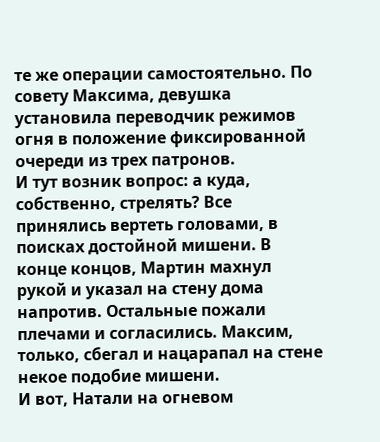те же операции самостоятельно. По совету Максима, девушка установила переводчик режимов огня в положение фиксированной очереди из трех патронов.
И тут возник вопрос: а куда, собственно, стрелять? Все принялись вертеть головами, в поисках достойной мишени. В конце концов, Мартин махнул рукой и указал на стену дома напротив. Остальные пожали плечами и согласились. Максим, только, сбегал и нацарапал на стене некое подобие мишени.
И вот, Натали на огневом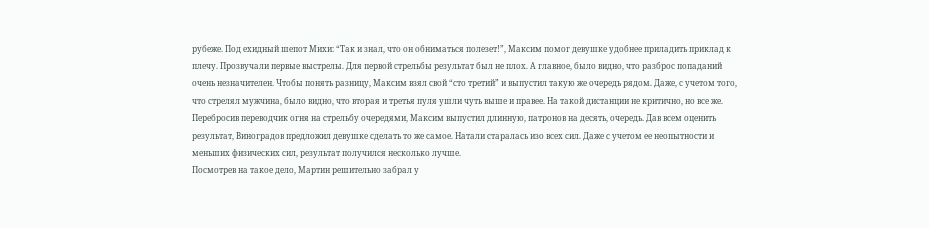рубеже. Под ехидный шепот Михи: “Так и знал, что он обниматься полезет!”, Максим помог девушке удобнее приладить приклад к плечу. Прозвучали первые выстрелы. Для первой стрельбы результат был не плох. А главное, было видно, что разброс попаданий очень незначителен. Чтобы понять разницу, Максим взял свой “сто третий” и выпустил такую же очередь рядом. Даже, с учетом того, что стрелял мужчина, было видно, что вторая и третья пуля ушли чуть выше и правее. На такой дистанции не критично, но все же. Перебросив переводчик огня на стрельбу очередями, Максим выпустил длинную, патронов на десять, очередь. Дав всем оценить результат, Виноградов предложил девушке сделать то же самое. Натали старалась изо всех сил. Даже с учетом ее неопытности и меньших физических сил, результат получился несколько лучше.
Посмотрев на такое дело, Мартин решительно забрал у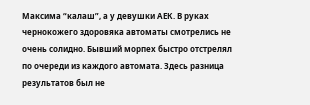Максима “калаш”, а у девушки АЕК. В руках чернокожего здоровяка автоматы смотрелись не очень солидно. Бывший морпех быстро отстрелял по очереди из каждого автомата. Здесь разница результатов был не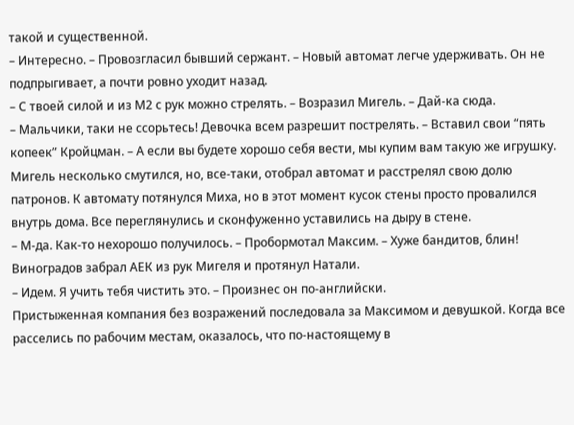такой и существенной.
– Интересно. – Провозгласил бывший сержант. – Новый автомат легче удерживать. Он не подпрыгивает, а почти ровно уходит назад.
– С твоей силой и из М2 с рук можно стрелять. – Возразил Мигель. – Дай-ка сюда.
– Мальчики, таки не ссорьтесь! Девочка всем разрешит пострелять. – Вставил свои “пять копеек” Кройцман. – А если вы будете хорошо себя вести, мы купим вам такую же игрушку.
Мигель несколько смутился, но, все-таки, отобрал автомат и расстрелял свою долю патронов. К автомату потянулся Миха, но в этот момент кусок стены просто провалился внутрь дома. Все переглянулись и сконфуженно уставились на дыру в стене.
– М-да. Как-то нехорошо получилось. – Пробормотал Максим. – Хуже бандитов, блин!
Виноградов забрал АЕК из рук Мигеля и протянул Натали.
– Идем. Я учить тебя чистить это. – Произнес он по-английски.
Пристыженная компания без возражений последовала за Максимом и девушкой. Когда все расселись по рабочим местам, оказалось, что по-настоящему в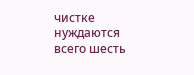чистке нуждаются всего шесть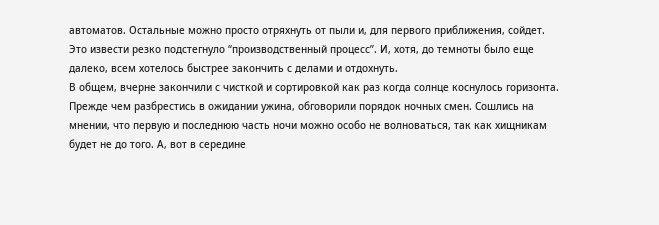автоматов. Остальные можно просто отряхнуть от пыли и, для первого приближения, сойдет. Это извести резко подстегнуло “производственный процесс”. И, хотя, до темноты было еще далеко, всем хотелось быстрее закончить с делами и отдохнуть.
В общем, вчерне закончили с чисткой и сортировкой как раз когда солнце коснулось горизонта. Прежде чем разбрестись в ожидании ужина, обговорили порядок ночных смен. Сошлись на мнении, что первую и последнюю часть ночи можно особо не волноваться, так как хищникам будет не до того. А, вот в середине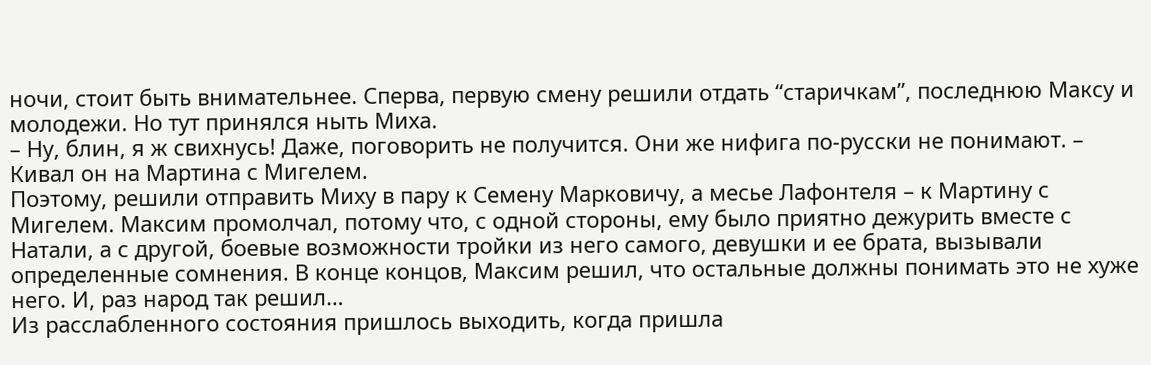ночи, стоит быть внимательнее. Сперва, первую смену решили отдать “старичкам”, последнюю Максу и молодежи. Но тут принялся ныть Миха.
– Ну, блин, я ж свихнусь! Даже, поговорить не получится. Они же нифига по-русски не понимают. – Кивал он на Мартина с Мигелем.
Поэтому, решили отправить Миху в пару к Семену Марковичу, а месье Лафонтеля – к Мартину с Мигелем. Максим промолчал, потому что, с одной стороны, ему было приятно дежурить вместе с Натали, а с другой, боевые возможности тройки из него самого, девушки и ее брата, вызывали определенные сомнения. В конце концов, Максим решил, что остальные должны понимать это не хуже него. И, раз народ так решил…
Из расслабленного состояния пришлось выходить, когда пришла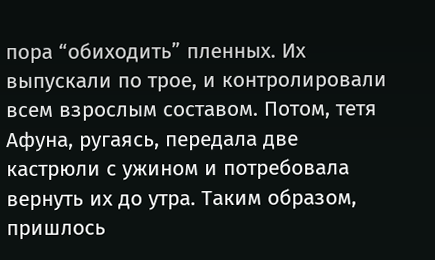пора “обиходить” пленных. Их выпускали по трое, и контролировали всем взрослым составом. Потом, тетя Афуна, ругаясь, передала две кастрюли с ужином и потребовала вернуть их до утра. Таким образом, пришлось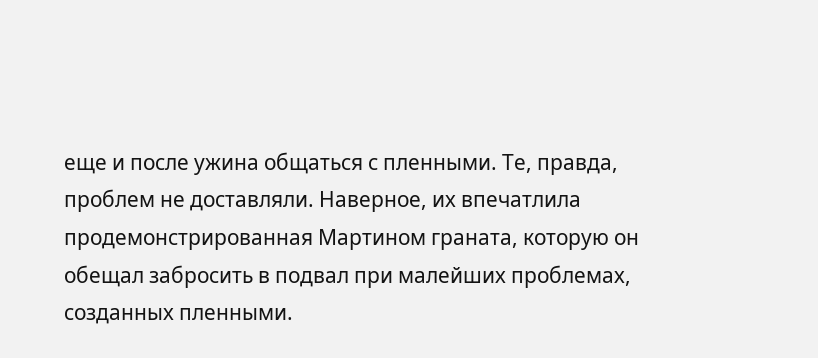еще и после ужина общаться с пленными. Те, правда, проблем не доставляли. Наверное, их впечатлила продемонстрированная Мартином граната, которую он обещал забросить в подвал при малейших проблемах, созданных пленными.